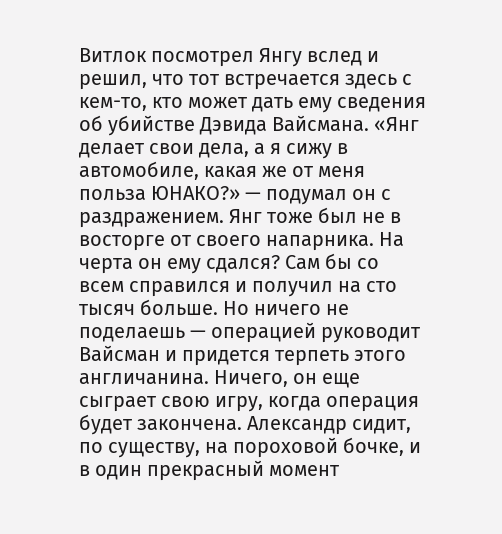Витлок посмотрел Янгу вслед и решил, что тот встречается здесь с кем-то, кто может дать ему сведения об убийстве Дэвида Вайсмана. «Янг делает свои дела, а я сижу в автомобиле, какая же от меня польза ЮНАКО?» — подумал он с раздражением. Янг тоже был не в восторге от своего напарника. На черта он ему сдался? Сам бы со всем справился и получил на сто тысяч больше. Но ничего не поделаешь — операцией руководит Вайсман и придется терпеть этого англичанина. Ничего, он еще сыграет свою игру, когда операция будет закончена. Александр сидит, по существу, на пороховой бочке, и в один прекрасный момент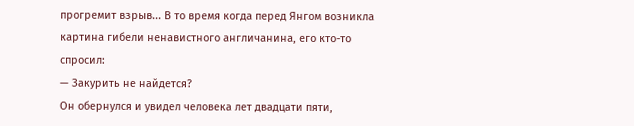прогремит взрыв... В то время когда перед Янгом возникла картина гибели ненавистного англичанина, его кто-то спросил:
— Закурить не найдется?
Он обернулся и увидел человека лет двадцати пяти,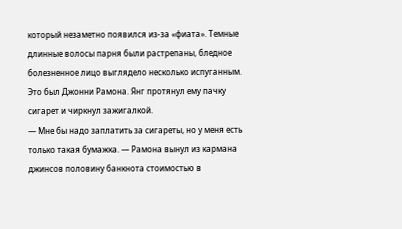который незаметно появился из-за «фиата». Темные длинные волосы парня были растрепаны, бледное болезненное лицо выглядело несколько испуганным. Это был Джонни Рамона. Янг протянул ему пачку сигарет и чиркнул зажигалкой.
— Мне бы надо заплатить за сигареты, но у меня есть только такая бумажка. — Рамона вынул из кармана джинсов половину банкнота стоимостью в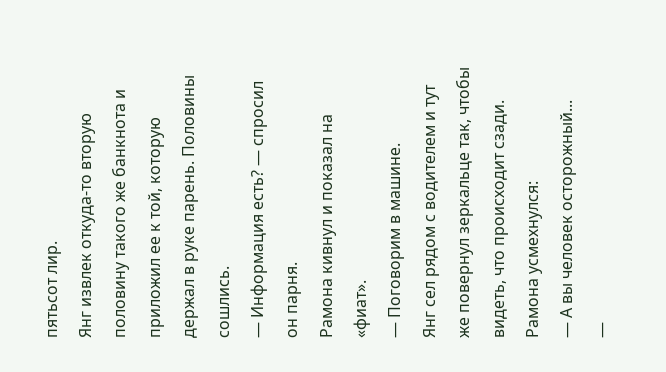пятьсот лир.
Янг извлек откуда-то вторую половину такого же банкнота и приложил ее к той, которую держал в руке парень. Половины сошлись.
— Информация есть? — спросил он парня.
Рамона кивнул и показал на «фиат».
— Поговорим в машине.
Янг сел рядом с водителем и тут же повернул зеркальце так, чтобы видеть, что происходит сзади. Рамона усмехнулся:
— А вы человек осторожный...
—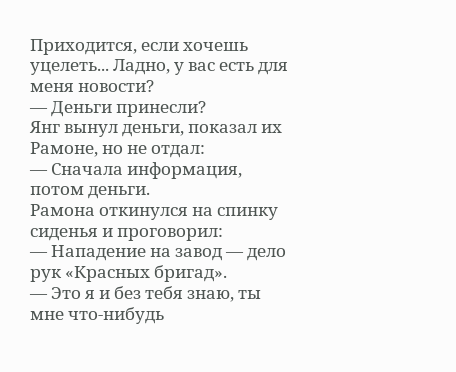Приходится, если хочешь уцелеть... Ладно, у вас есть для меня новости?
— Деньги принесли?
Янг вынул деньги, показал их Рамоне, но не отдал:
— Сначала информация, потом деньги.
Рамона откинулся на спинку сиденья и проговорил:
— Нападение на завод — дело рук «Красных бригад».
— Это я и без тебя знаю, ты мне что-нибудь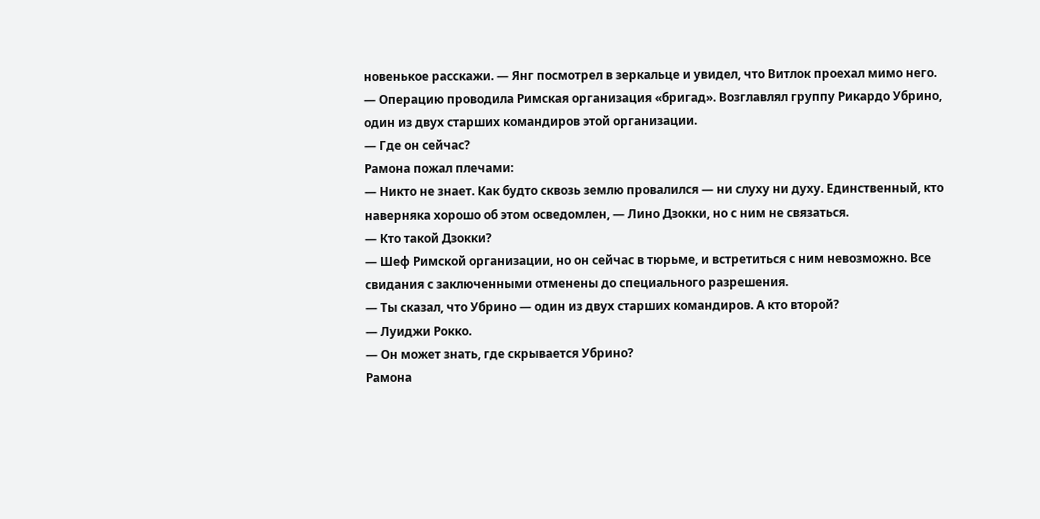новенькое расскажи. — Янг посмотрел в зеркальце и увидел, что Витлок проехал мимо него.
— Операцию проводила Римская организация «бригад». Возглавлял группу Рикардо Убрино, один из двух старших командиров этой организации.
— Где он сейчас?
Рамона пожал плечами:
— Никто не знает. Как будто сквозь землю провалился — ни слуху ни духу. Единственный, кто наверняка хорошо об этом осведомлен, — Лино Дзокки, но с ним не связаться.
— Кто такой Дзокки?
— Шеф Римской организации, но он сейчас в тюрьме, и встретиться с ним невозможно. Все свидания с заключенными отменены до специального разрешения.
— Ты сказал, что Убрино — один из двух старших командиров. А кто второй?
— Луиджи Рокко.
— Он может знать, где скрывается Убрино?
Рамона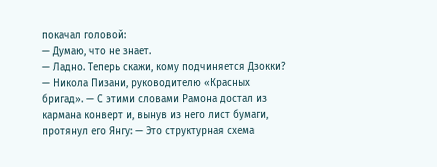покачал головой:
— Думаю, что не знает.
— Ладно. Теперь скажи, кому подчиняется Дзокки?
— Никола Пизани, руководителю «Красных бригад». — С этими словами Рамона достал из кармана конверт и, вынув из него лист бумаги, протянул его Янгу: — Это структурная схема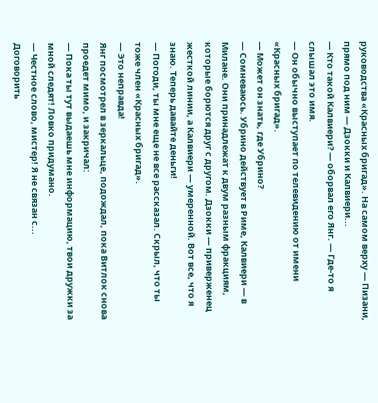руководства «Красных бригад». На самом верху — Пизани, прямо под ним — Дзокки и Калвиери...
— Кто такой Калвиери? — оборвал его Янг. — Где-то я слышал это имя.
— Он обычно выступает по телевидению от имени «Красных бригад».
— Может он знать, где Убрино?
— Сомневаюсь. Убрино действует в Риме, Калвиери — в Милане. Они принадлежат к двум разным фракциям, которые борются друг с другом. Дзокки — приверженец жесткой линии, а Калвиери — умеренной. Вот все, что я знаю. Теперь давайте деньги!
— Погоди, ты мне еще не все рассказал. Скрыл, что ты тоже член «Красных бригад».
— Это неправда!
Янг посмотрел в зеркальце, подождал, пока Витлок снова проедет мимо, и закричал:
— Пока ты тут выдаешь мне информацию, твои дружки за мной следят! Ловко придумано.
— Честное слово, мистер! Я не связан с...
Договорить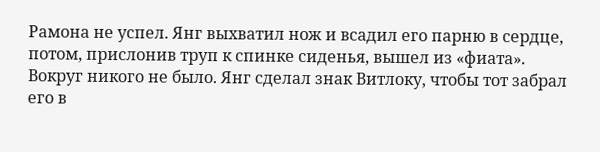Рамона не успел. Янг выхватил нож и всадил его парню в сердце, потом, прислонив труп к спинке сиденья, вышел из «фиата». Вокруг никого не было. Янг сделал знак Витлоку, чтобы тот забрал его в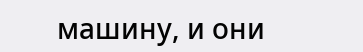машину, и они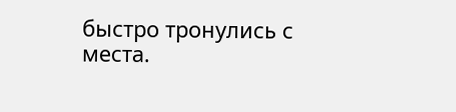быстро тронулись с места.